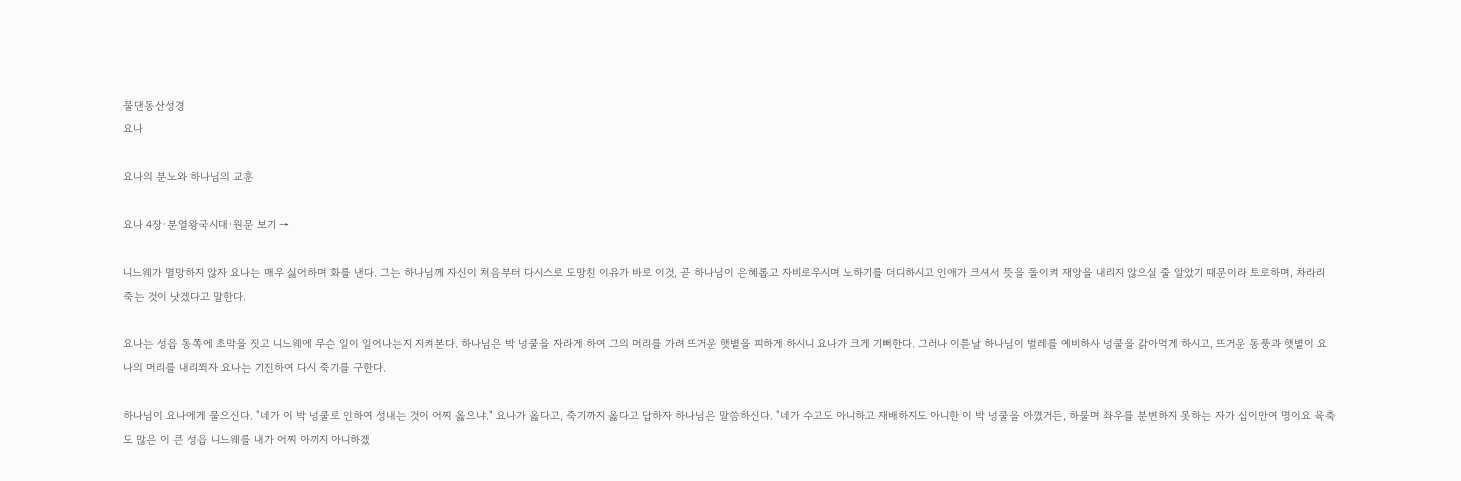물댄동산성경
요나

요나의 분노와 하나님의 교훈

요나 4장·분열왕국시대·원문 보기 →

니느웨가 멸망하지 않자 요나는 매우 싫어하며 화를 낸다. 그는 하나님께 자신이 처음부터 다시스로 도망친 이유가 바로 이것, 곧 하나님이 은혜롭고 자비로우시며 노하기를 더디하시고 인애가 크셔서 뜻을 돌이켜 재앙을 내리지 않으실 줄 알았기 때문이라 토로하며, 차라리 죽는 것이 낫겠다고 말한다.

요나는 성읍 동쪽에 초막을 짓고 니느웨에 무슨 일이 일어나는지 지켜본다. 하나님은 박 넝쿨을 자라게 하여 그의 머리를 가려 뜨거운 햇볕을 피하게 하시니 요나가 크게 기뻐한다. 그러나 이튿날 하나님이 벌레를 예비하사 넝쿨을 갉아먹게 하시고, 뜨거운 동풍과 햇볕이 요나의 머리를 내리쬐자 요나는 기진하여 다시 죽기를 구한다.

하나님이 요나에게 물으신다. "네가 이 박 넝쿨로 인하여 성내는 것이 어찌 옳으냐." 요나가 옳다고, 죽기까지 옳다고 답하자 하나님은 말씀하신다. "네가 수고도 아니하고 재배하지도 아니한 이 박 넝쿨을 아꼈거든, 하물며 좌우를 분변하지 못하는 자가 십이만여 명이요 육축도 많은 이 큰 성읍 니느웨를 내가 어찌 아끼지 아니하겠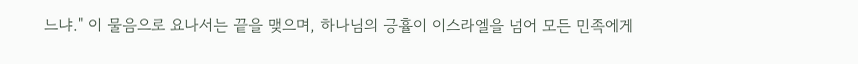느냐." 이 물음으로 요나서는 끝을 맺으며, 하나님의 긍휼이 이스라엘을 넘어 모든 민족에게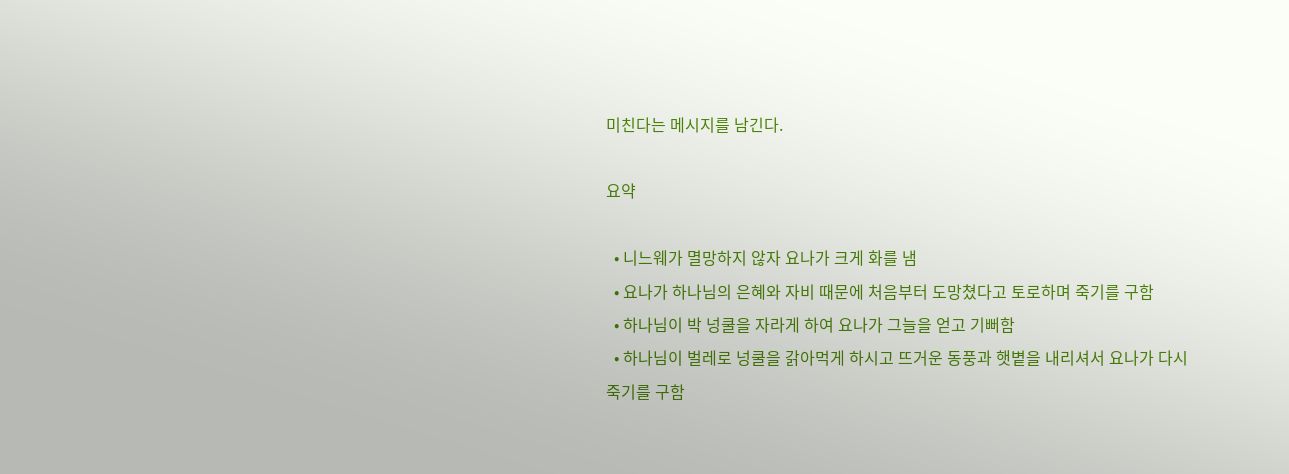미친다는 메시지를 남긴다.

요약

  • 니느웨가 멸망하지 않자 요나가 크게 화를 냄
  • 요나가 하나님의 은혜와 자비 때문에 처음부터 도망쳤다고 토로하며 죽기를 구함
  • 하나님이 박 넝쿨을 자라게 하여 요나가 그늘을 얻고 기뻐함
  • 하나님이 벌레로 넝쿨을 갉아먹게 하시고 뜨거운 동풍과 햇볕을 내리셔서 요나가 다시 죽기를 구함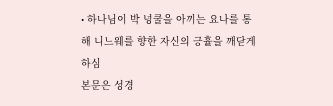• 하나님이 박 넝쿨을 아끼는 요나를 통해 니느웨를 향한 자신의 긍휼을 깨닫게 하심
본문은 성경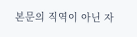본문의 직역이 아닌 자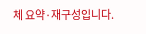체 요약·재구성입니다.